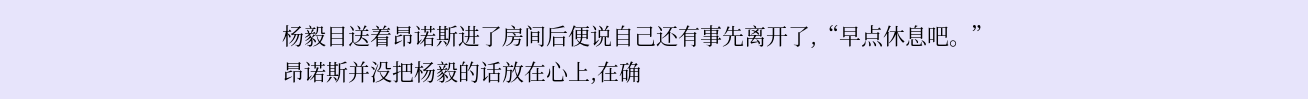杨毅目送着昂诺斯进了房间后便说自己还有事先离开了,“早点休息吧。”
昂诺斯并没把杨毅的话放在心上,在确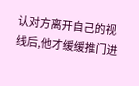认对方离开自己的视线后,他才缓缓推门进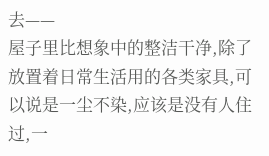去——
屋子里比想象中的整洁干净,除了放置着日常生活用的各类家具,可以说是一尘不染,应该是没有人住过,一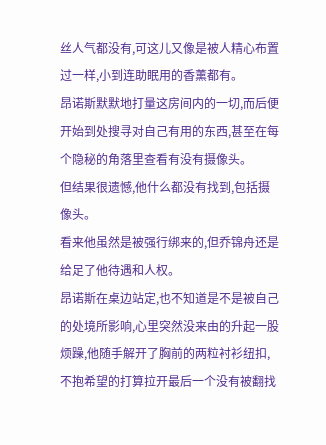丝人气都没有,可这儿又像是被人精心布置过一样,小到连助眠用的香薰都有。
昂诺斯默默地打量这房间内的一切,而后便开始到处搜寻对自己有用的东西,甚至在每个隐秘的角落里查看有没有摄像头。
但结果很遗憾,他什么都没有找到,包括摄像头。
看来他虽然是被强行绑来的,但乔锦舟还是给足了他待遇和人权。
昂诺斯在桌边站定,也不知道是不是被自己的处境所影响,心里突然没来由的升起一股烦躁,他随手解开了胸前的两粒衬衫纽扣,不抱希望的打算拉开最后一个没有被翻找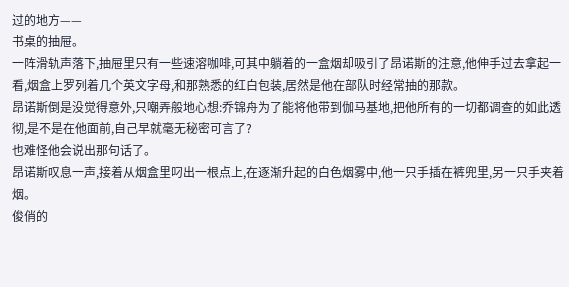过的地方——
书桌的抽屉。
一阵滑轨声落下,抽屉里只有一些速溶咖啡,可其中躺着的一盒烟却吸引了昂诺斯的注意,他伸手过去拿起一看,烟盒上罗列着几个英文字母,和那熟悉的红白包装,居然是他在部队时经常抽的那款。
昂诺斯倒是没觉得意外,只嘲弄般地心想:乔锦舟为了能将他带到伽马基地,把他所有的一切都调查的如此透彻,是不是在他面前,自己早就毫无秘密可言了?
也难怪他会说出那句话了。
昂诺斯叹息一声,接着从烟盒里叼出一根点上,在逐渐升起的白色烟雾中,他一只手插在裤兜里,另一只手夹着烟。
俊俏的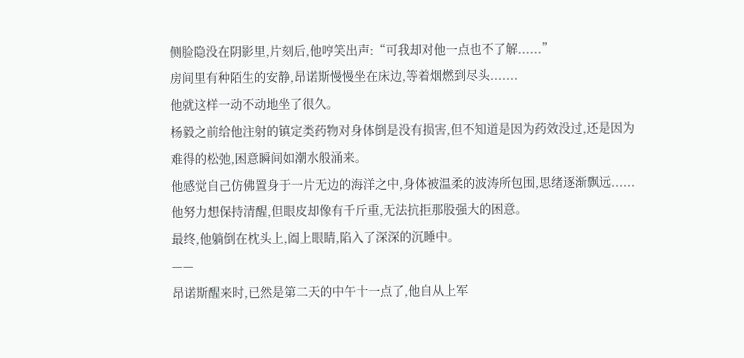侧脸隐没在阴影里,片刻后,他哼笑出声:“可我却对他一点也不了解......”
房间里有种陌生的安静,昂诺斯慢慢坐在床边,等着烟燃到尽头.......
他就这样一动不动地坐了很久。
杨毅之前给他注射的镇定类药物对身体倒是没有损害,但不知道是因为药效没过,还是因为难得的松弛,困意瞬间如潮水般涌来。
他感觉自己仿佛置身于一片无边的海洋之中,身体被温柔的波涛所包围,思绪逐渐飘远......
他努力想保持清醒,但眼皮却像有千斤重,无法抗拒那股强大的困意。
最终,他躺倒在枕头上,阖上眼睛,陷入了深深的沉睡中。
——
昂诺斯醒来时,已然是第二天的中午十一点了,他自从上军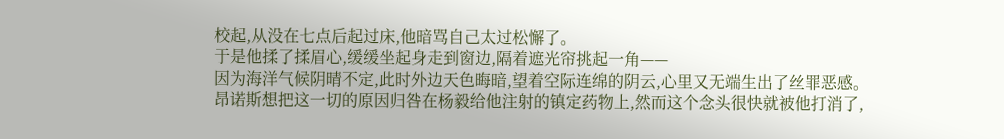校起,从没在七点后起过床,他暗骂自己太过松懈了。
于是他揉了揉眉心,缓缓坐起身走到窗边,隔着遮光帘挑起一角——
因为海洋气候阴晴不定,此时外边天色晦暗,望着空际连绵的阴云,心里又无端生出了丝罪恶感。
昂诺斯想把这一切的原因归咎在杨毅给他注射的镇定药物上,然而这个念头很快就被他打消了,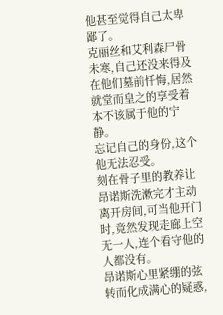他甚至觉得自己太卑鄙了。
克丽丝和艾利森尸骨未寒,自己还没来得及在他们墓前忏悔,居然就堂而皇之的享受着本不该属于他的宁静。
忘记自己的身份,这个他无法忍受。
刻在骨子里的教养让昂诺斯洗漱完才主动离开房间,可当他开门时,竟然发现走廊上空无一人,连个看守他的人都没有。
昂诺斯心里紧绷的弦转而化成满心的疑惑,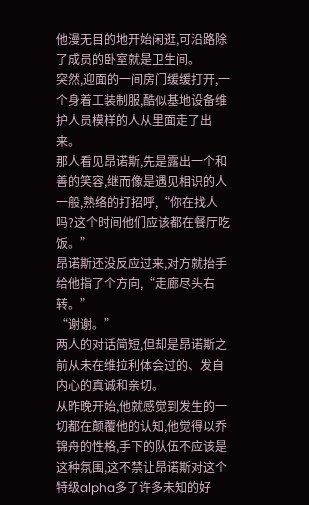他漫无目的地开始闲逛,可沿路除了成员的卧室就是卫生间。
突然,迎面的一间房门缓缓打开,一个身着工装制服,酷似基地设备维护人员模样的人从里面走了出来。
那人看见昂诺斯,先是露出一个和善的笑容,继而像是遇见相识的人一般,熟络的打招呼,“你在找人吗?这个时间他们应该都在餐厅吃饭。”
昂诺斯还没反应过来,对方就抬手给他指了个方向,“走廊尽头右转。”
“谢谢。”
两人的对话简短,但却是昂诺斯之前从未在维拉利体会过的、发自内心的真诚和亲切。
从昨晚开始,他就感觉到发生的一切都在颠覆他的认知,他觉得以乔锦舟的性格,手下的队伍不应该是这种氛围,这不禁让昂诺斯对这个特级alpha多了许多未知的好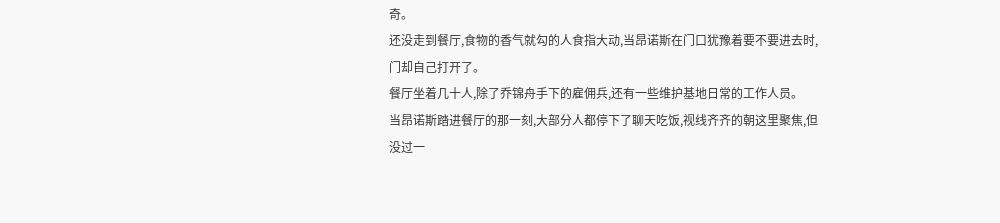奇。
还没走到餐厅,食物的香气就勾的人食指大动,当昂诺斯在门口犹豫着要不要进去时,门却自己打开了。
餐厅坐着几十人,除了乔锦舟手下的雇佣兵,还有一些维护基地日常的工作人员。
当昂诺斯踏进餐厅的那一刻,大部分人都停下了聊天吃饭,视线齐齐的朝这里聚焦,但没过一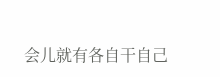会儿就有各自干自己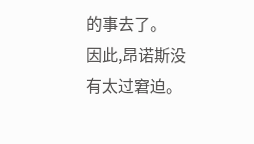的事去了。
因此,昂诺斯没有太过窘迫。